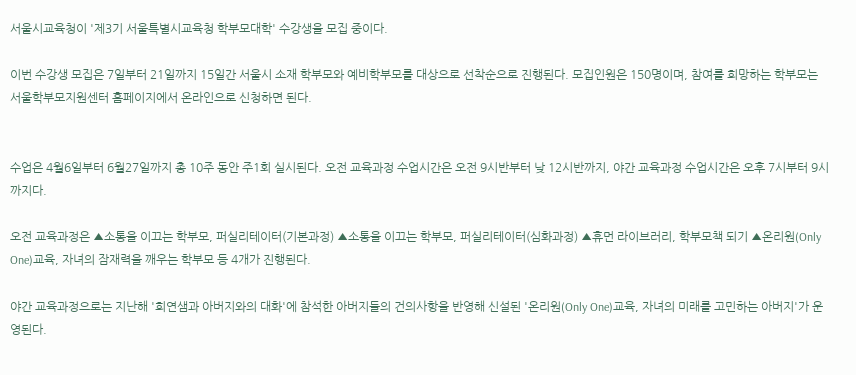서울시교육청이 '제3기 서울특별시교육청 학부모대학' 수강생을 모집 중이다.

이번 수강생 모집은 7일부터 21일까지 15일간 서울시 소재 학부모와 예비학부모를 대상으로 선착순으로 진행된다. 모집인원은 150명이며, 참여를 희망하는 학부모는 서울학부모지원센터 홈페이지에서 온라인으로 신청하면 된다.


수업은 4월6일부터 6월27일까지 총 10주 동안 주1회 실시된다. 오전 교육과정 수업시간은 오전 9시반부터 낮 12시반까지, 야간 교육과정 수업시간은 오후 7시부터 9시까지다.

오전 교육과정은 ▲소통을 이끄는 학부모, 퍼실리테이터(기본과정) ▲소통을 이끄는 학부모, 퍼실리테이터(심화과정) ▲휴먼 라이브러리, 학부모책 되기 ▲온리원(Only One)교육, 자녀의 잠재력을 깨우는 학부모 등 4개가 진행된다.

야간 교육과정으로는 지난해 '희연샘과 아버지와의 대화'에 참석한 아버지들의 건의사항을 반영해 신설된 '온리원(Only One)교육, 자녀의 미래를 고민하는 아버지'가 운영된다.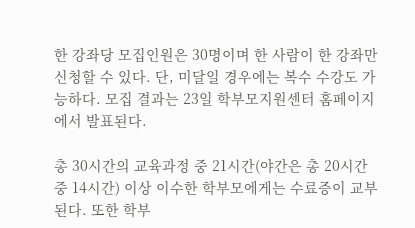한 강좌당 모집인원은 30명이며 한 사람이 한 강좌만 신청할 수 있다. 단, 미달일 경우에는 복수 수강도 가능하다. 모집 결과는 23일 학부모지원센터 홈페이지에서 발표된다.

총 30시간의 교육과정 중 21시간(야간은 총 20시간 중 14시간) 이상 이수한 학부모에게는 수료증이 교부된다. 또한 학부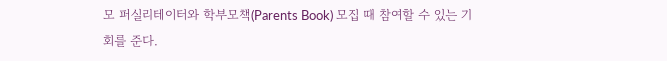모 퍼실리테이터와 학부모책(Parents Book) 모집 때 참여할 수 있는 기회를 준다.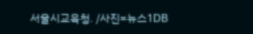서울시교육청. /사진=뉴스1DB